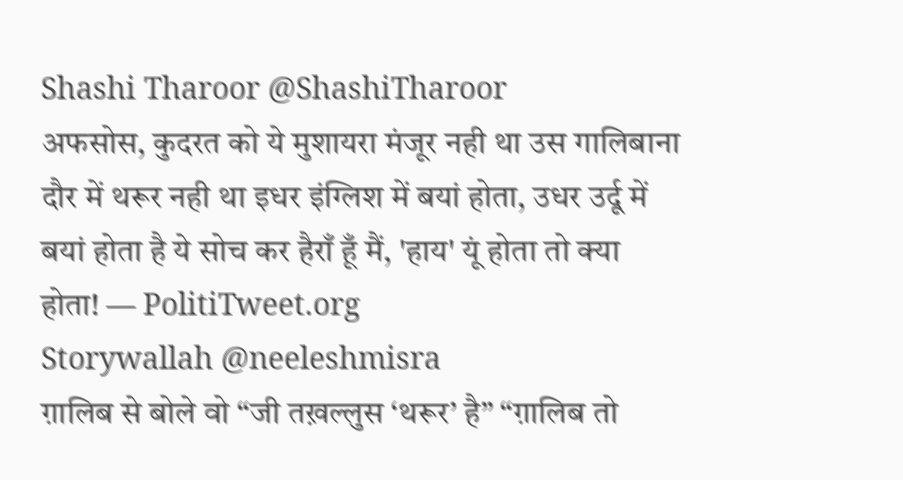Shashi Tharoor @ShashiTharoor
अफसोस, कुदरत को ये मुशायरा मंजूर नही था उस गालिबाना दौर में थरूर नही था इधर इंग्लिश में बयां होता, उधर उर्दू में बयां होता है ये सोच कर हैराँ हूँ मैं, 'हाय' यूं होता तो क्या होता! — PolitiTweet.org
Storywallah @neeleshmisra
ग़ालिब से बोले वो “जी तख़ल्लुस ‘थरूर’ है” “ग़ालिब तो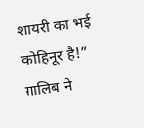शायरी का भई कोहिनूर है!” ग़ालिब ने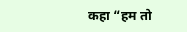कहा “हम तो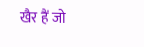खैर हैं जो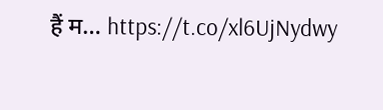हैं म… https://t.co/xl6UjNydwy